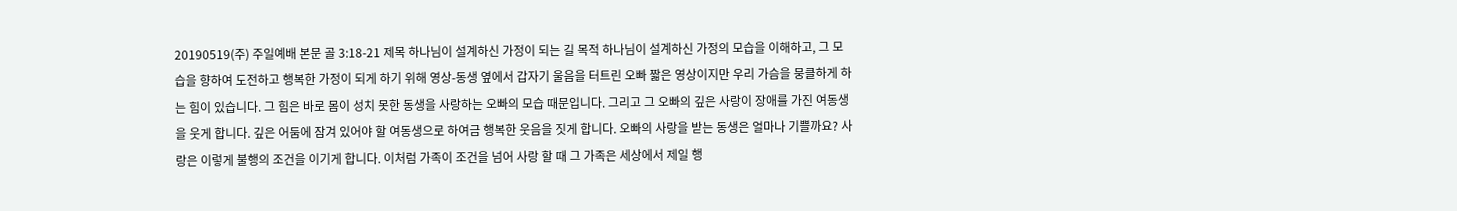20190519(주) 주일예배 본문 골 3:18-21 제목 하나님이 설계하신 가정이 되는 길 목적 하나님이 설계하신 가정의 모습을 이해하고, 그 모습을 향하여 도전하고 행복한 가정이 되게 하기 위해 영상-동생 옆에서 갑자기 울음을 터트린 오빠 짧은 영상이지만 우리 가슴을 뭉클하게 하는 힘이 있습니다. 그 힘은 바로 몸이 성치 못한 동생을 사랑하는 오빠의 모습 때문입니다. 그리고 그 오빠의 깊은 사랑이 장애를 가진 여동생을 웃게 합니다. 깊은 어둠에 잠겨 있어야 할 여동생으로 하여금 행복한 웃음을 짓게 합니다. 오빠의 사랑을 받는 동생은 얼마나 기쁠까요? 사랑은 이렇게 불행의 조건을 이기게 합니다. 이처럼 가족이 조건을 넘어 사랑 할 때 그 가족은 세상에서 제일 행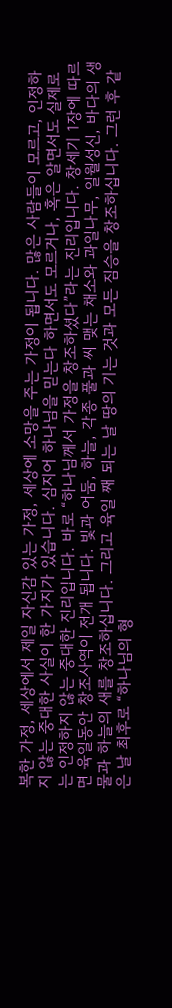복한 가정, 세상에서 제일 자신감 있는 가정, 세상에 소망을 주는 가정이 됩니다. 많은 사람들이 모르고, 인정하지 않는 중대한 사실이 한 가지가 있습니다. 심지어 하나님을 믿는다 하면서도 모르거나, 혹은 알면서도 실제로는 인정하지 않는 중대한 진리입니다. 바로 “하나님께서 가정을 창조하셨다”라는 진리입니다. 창세기 1장에 따르면 육일동안 창조사역이 전개 됩니다. 빛과 어둠, 하늘, 각종 풀과 씨 맺는 채소와 과일나무, 일월성신, 바다의 생물과 하늘의 새를 창조하십니다. 그리고 육일 째 되는 날 땅의 기는 것과 모든 짐승을 창조하십니다. 그런 후 같은 날 최후로 “하나님의 형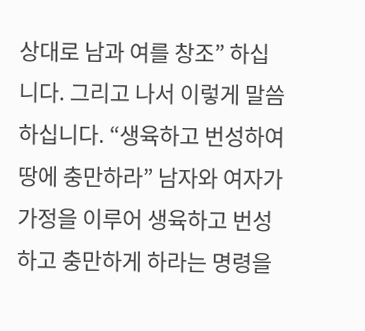상대로 남과 여를 창조” 하십니다. 그리고 나서 이렇게 말씀하십니다. “생육하고 번성하여 땅에 충만하라” 남자와 여자가 가정을 이루어 생육하고 번성하고 충만하게 하라는 명령을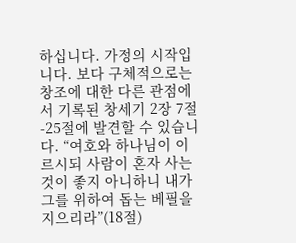하십니다. 가정의 시작입니다. 보다 구체적으로는 창조에 대한 다른 관점에서 기록된 창세기 2장 7절-25절에 발견할 수 있습니다. “여호와 하나님이 이르시되 사람이 혼자 사는 것이 좋지 아니하니 내가 그를 위하여 돕는 베필을 지으리라”(18절)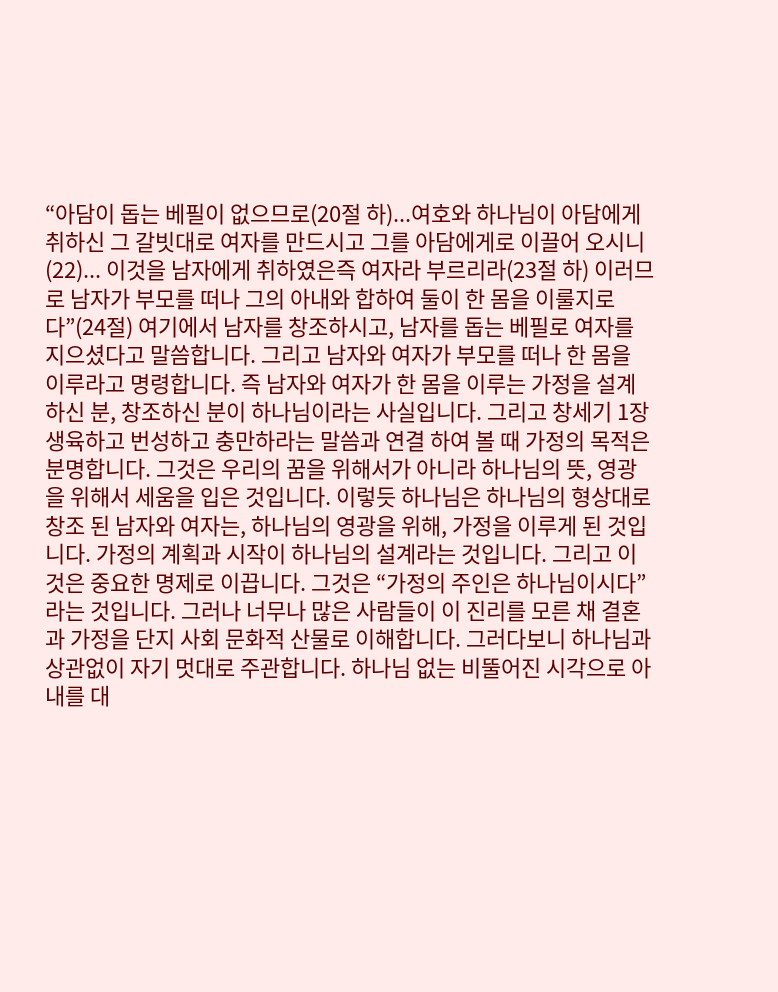“아담이 돕는 베필이 없으므로(20절 하)...여호와 하나님이 아담에게 취하신 그 갈빗대로 여자를 만드시고 그를 아담에게로 이끌어 오시니(22)... 이것을 남자에게 취하였은즉 여자라 부르리라(23절 하) 이러므로 남자가 부모를 떠나 그의 아내와 합하여 둘이 한 몸을 이룰지로다”(24절) 여기에서 남자를 창조하시고, 남자를 돕는 베필로 여자를 지으셨다고 말씀합니다. 그리고 남자와 여자가 부모를 떠나 한 몸을 이루라고 명령합니다. 즉 남자와 여자가 한 몸을 이루는 가정을 설계하신 분, 창조하신 분이 하나님이라는 사실입니다. 그리고 창세기 1장 생육하고 번성하고 충만하라는 말씀과 연결 하여 볼 때 가정의 목적은 분명합니다. 그것은 우리의 꿈을 위해서가 아니라 하나님의 뜻, 영광을 위해서 세움을 입은 것입니다. 이렇듯 하나님은 하나님의 형상대로 창조 된 남자와 여자는, 하나님의 영광을 위해, 가정을 이루게 된 것입니다. 가정의 계획과 시작이 하나님의 설계라는 것입니다. 그리고 이것은 중요한 명제로 이끕니다. 그것은 “가정의 주인은 하나님이시다”라는 것입니다. 그러나 너무나 많은 사람들이 이 진리를 모른 채 결혼과 가정을 단지 사회 문화적 산물로 이해합니다. 그러다보니 하나님과 상관없이 자기 멋대로 주관합니다. 하나님 없는 비뚤어진 시각으로 아내를 대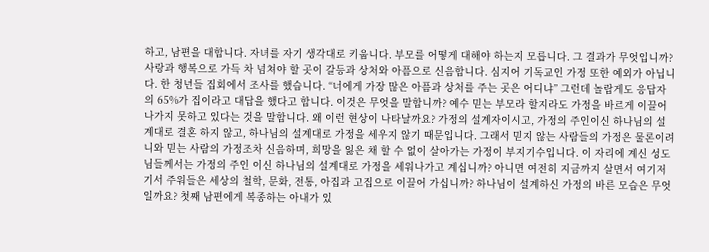하고, 남편을 대합니다. 자녀를 자기 생각대로 키웁니다. 부모를 어떻게 대해야 하는지 모릅니다. 그 결과가 무엇입니까? 사랑과 행복으로 가득 차 넘쳐야 할 곳이 갈등과 상처와 아픔으로 신음합니다. 심지어 기독교인 가정 또한 예외가 아닙니다. 한 청년들 집회에서 조사를 했습니다. “너에게 가장 많은 아픔과 상처를 주는 곳은 어디냐” 그런데 놀랍게도 응답자의 65%가 집이라고 대답을 했다고 합니다. 이것은 무엇을 말합니까? 예수 믿는 부모라 할지라도 가정을 바르게 이끌어 나가지 못하고 있다는 것을 말합니다. 왜 이런 현상이 나타날까요? 가정의 설계자이시고, 가정의 주인이신 하나님의 설계대로 결혼 하지 않고, 하나님의 설계대로 가정을 세우지 않기 때문입니다. 그래서 믿지 않는 사람들의 가정은 물론이려니와 믿는 사람의 가정조차 신음하며, 희망을 잃은 채 할 수 없이 살아가는 가정이 부지기수입니다. 이 자리에 계신 성도님들께서는 가정의 주인 이신 하나님의 설계대로 가정을 세워나가고 계십니까? 아니면 여전히 지금까지 살면서 여기저기서 주워들은 세상의 철학, 문화, 전통, 아집과 고집으로 이끌어 가십니까? 하나님이 설계하신 가정의 바른 모습은 무엇일까요? 첫째 남편에게 복종하는 아내가 있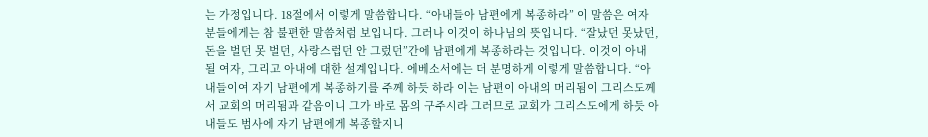는 가정입니다. 18절에서 이렇게 말씀합니다. “아내들아 남편에게 복종하라” 이 말씀은 여자 분들에게는 참 불편한 말씀처럼 보입니다. 그러나 이것이 하나님의 뜻입니다. “잘났던 못났던, 돈을 벌던 못 벌던, 사랑스럽던 안 그렀던”간에 남편에게 복종하라는 것입니다. 이것이 아내 될 여자, 그리고 아내에 대한 설계입니다. 에베소서에는 더 분명하게 이렇게 말씀합니다. “아내들이여 자기 남편에게 복종하기를 주께 하듯 하라 이는 남편이 아내의 머리됨이 그리스도께서 교회의 머리됨과 같음이니 그가 바로 몸의 구주시라 그러므로 교회가 그리스도에게 하듯 아내들도 범사에 자기 남편에게 복종할지니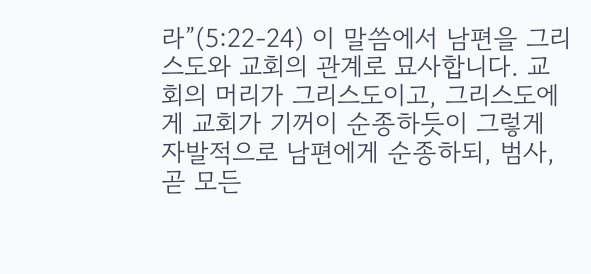라”(5:22-24) 이 말씀에서 남편을 그리스도와 교회의 관계로 묘사합니다. 교회의 머리가 그리스도이고, 그리스도에게 교회가 기꺼이 순종하듯이 그렇게 자발적으로 남편에게 순종하되, 범사, 곧 모든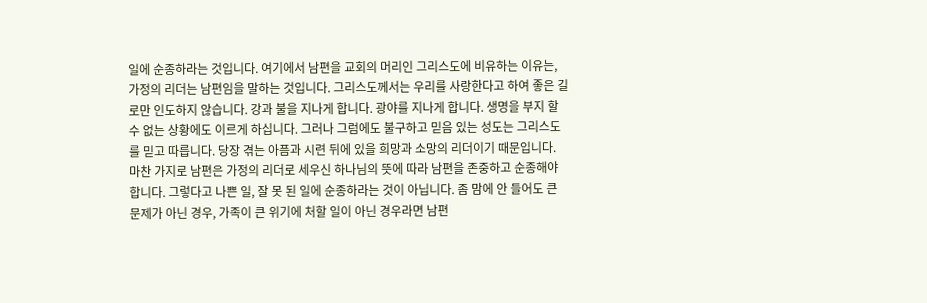일에 순종하라는 것입니다. 여기에서 남편을 교회의 머리인 그리스도에 비유하는 이유는, 가정의 리더는 남편임을 말하는 것입니다. 그리스도께서는 우리를 사랑한다고 하여 좋은 길로만 인도하지 않습니다. 강과 불을 지나게 합니다. 광야를 지나게 합니다. 생명을 부지 할 수 없는 상황에도 이르게 하십니다. 그러나 그럼에도 불구하고 믿음 있는 성도는 그리스도를 믿고 따릅니다. 당장 겪는 아픔과 시련 뒤에 있을 희망과 소망의 리더이기 때문입니다. 마찬 가지로 남편은 가정의 리더로 세우신 하나님의 뜻에 따라 남편을 존중하고 순종해야 합니다. 그렇다고 나쁜 일, 잘 못 된 일에 순종하라는 것이 아닙니다. 좀 맘에 안 들어도 큰 문제가 아닌 경우, 가족이 큰 위기에 처할 일이 아닌 경우라면 남편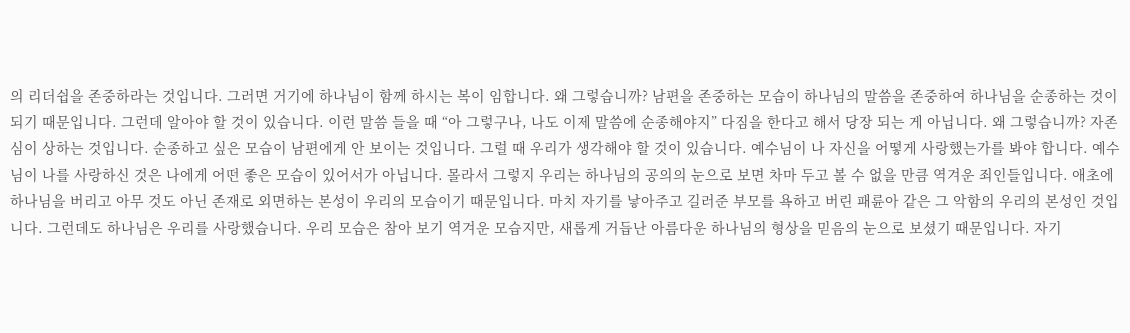의 리더쉽을 존중하라는 것입니다. 그러면 거기에 하나님이 함께 하시는 복이 임합니다. 왜 그렇습니까? 남편을 존중하는 모습이 하나님의 말씀을 존중하여 하나님을 순종하는 것이 되기 때문입니다. 그런데 알아야 할 것이 있습니다. 이런 말씀 들을 때 “아 그렇구나, 나도 이제 말씀에 순종해야지” 다짐을 한다고 해서 당장 되는 게 아닙니다. 왜 그렇습니까? 자존심이 상하는 것입니다. 순종하고 싶은 모습이 남편에게 안 보이는 것입니다. 그럴 때 우리가 생각해야 할 것이 있습니다. 예수님이 나 자신을 어떻게 사랑했는가를 봐야 합니다. 예수님이 나를 사랑하신 것은 나에게 어떤 좋은 모습이 있어서가 아닙니다. 몰라서 그렇지 우리는 하나님의 공의의 눈으로 보면 차마 두고 볼 수 없을 만큼 역겨운 죄인들입니다. 애초에 하나님을 버리고 아무 것도 아닌 존재로 외면하는 본성이 우리의 모습이기 때문입니다. 마치 자기를 낳아주고 길러준 부모를 욕하고 버린 패륜아 같은 그 악함의 우리의 본성인 것입니다. 그런데도 하나님은 우리를 사랑했습니다. 우리 모습은 참아 보기 역겨운 모습지만, 새롭게 거듭난 아름다운 하나님의 형상을 믿음의 눈으로 보셨기 때문입니다. 자기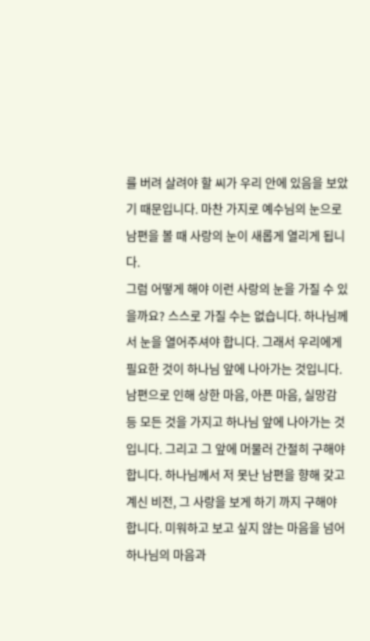를 버려 살려야 할 씨가 우리 안에 있음을 보았기 때문입니다. 마찬 가지로 예수님의 눈으로 남편을 볼 때 사랑의 눈이 새롭게 열리게 됩니다.
그럼 어떻게 해야 이런 사랑의 눈을 가질 수 있을까요? 스스로 가질 수는 없습니다. 하나님께서 눈을 열어주셔야 합니다. 그래서 우리에게 필요한 것이 하나님 앞에 나아가는 것입니다. 남편으로 인해 상한 마음, 아픈 마음, 실망감 등 모든 것을 가지고 하나님 앞에 나아가는 것입니다. 그리고 그 앞에 머물러 간절히 구해야 합니다. 하나님께서 저 못난 남편을 향해 갖고 계신 비전, 그 사랑을 보게 하기 까지 구해야 합니다. 미워하고 보고 싶지 않는 마음을 넘어 하나님의 마음과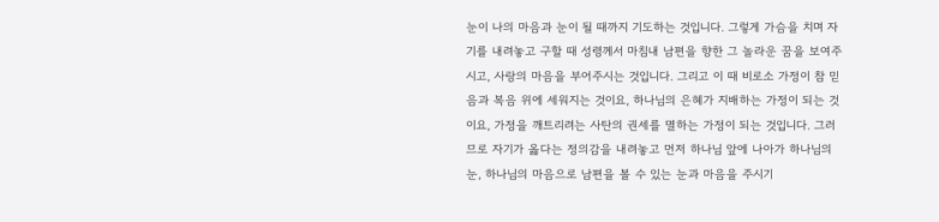눈이 나의 마음과 눈이 될 때까지 기도하는 것입니다. 그렇게 가슴을 치며 자기를 내려놓고 구할 때 성령께서 마침내 남편을 향한 그 놀라운 꿈을 보여주시고, 사랑의 마음을 부어주시는 것입니다. 그리고 이 때 비로소 가정이 참 믿음과 복음 위에 세워지는 것이요, 하나님의 은혜가 지배하는 가정이 되는 것이요, 가정을 깨트리려는 사탄의 권세를 멸하는 가정이 되는 것입니다. 그러므로 자기가 옳다는 정의감을 내려놓고 먼저 하나님 앞에 나아가 하나님의 눈, 하나님의 마음으로 남편을 볼 수 있는 눈과 마음을 주시기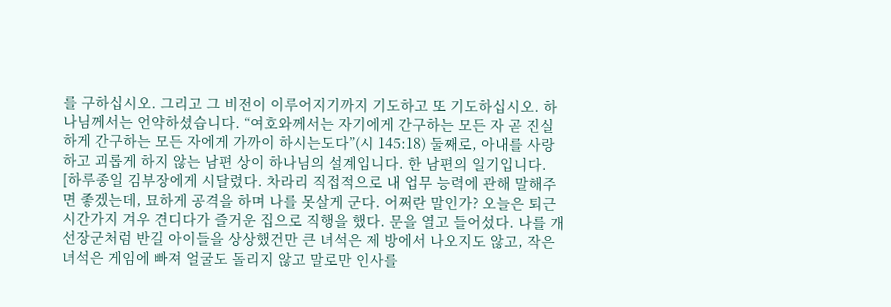를 구하십시오. 그리고 그 비전이 이루어지기까지 기도하고 또 기도하십시오. 하나님께서는 언약하셨습니다. “여호와께서는 자기에게 간구하는 모든 자 곧 진실하게 간구하는 모든 자에게 가까이 하시는도다”(시 145:18) 둘째로, 아내를 사랑하고 괴롭게 하지 않는 남편 상이 하나님의 설계입니다. 한 남편의 일기입니다. [하루종일 김부장에게 시달렸다. 차라리 직접적으로 내 업무 능력에 관해 말해주면 좋겠는데, 묘하게 공격을 하며 나를 못살게 군다. 어쩌란 말인가? 오늘은 퇴근 시간가지 겨우 견디다가 즐거운 집으로 직행을 했다. 문을 열고 들어섰다. 나를 개선장군처럼 반길 아이들을 상상했건만 큰 녀석은 제 방에서 나오지도 않고, 작은 녀석은 게임에 빠져 얼굴도 돌리지 않고 말로만 인사를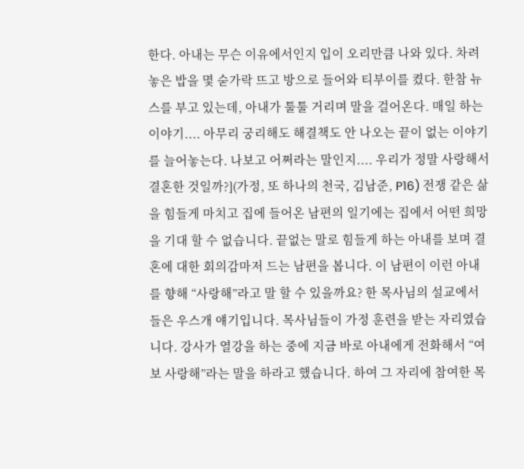한다. 아내는 무슨 이유에서인지 입이 오리만큼 나와 있다. 차려 놓은 밥을 몇 숟가락 뜨고 방으로 들어와 티부이를 켰다. 한참 뉴스를 부고 있는데, 아내가 툴툴 거리며 말을 걸어온다. 매일 하는 이야기.... 아무리 궁리해도 해결책도 안 나오는 끝이 없는 이야기를 늘어놓는다. 나보고 어쩌라는 말인지.... 우리가 정말 사랑해서 결혼한 것일까?](가정, 또 하나의 천국, 김남준, P16) 전쟁 같은 삶을 힘들게 마치고 집에 들어온 남편의 일기에는 집에서 어떤 희망을 기대 할 수 없습니다. 끝없는 말로 힘들게 하는 아내를 보며 결혼에 대한 회의감마저 드는 남편을 봅니다. 이 남편이 이런 아내를 향해 “사랑해”라고 말 할 수 있을까요? 한 목사님의 설교에서 들은 우스개 얘기입니다. 목사님들이 가정 훈련을 받는 자리였습니다. 강사가 열강을 하는 중에 지금 바로 아내에게 전화해서 “여보 사랑해”라는 말을 하라고 했습니다. 하여 그 자리에 참여한 목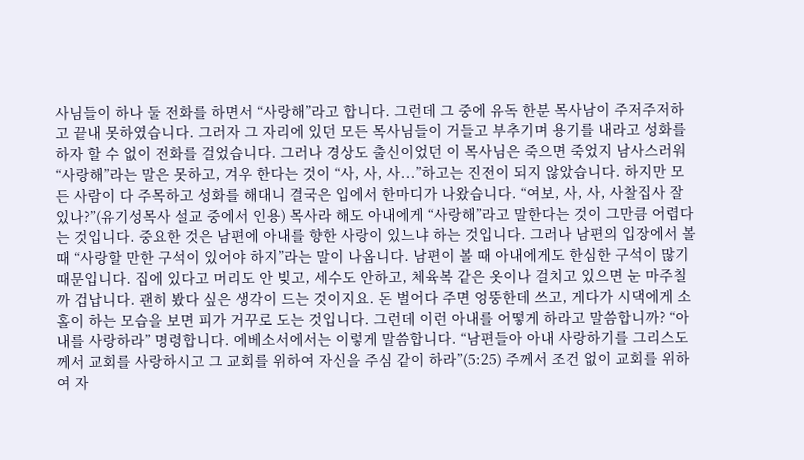사님들이 하나 둘 전화를 하면서 “사랑해”라고 합니다. 그런데 그 중에 유독 한분 목사남이 주저주저하고 끝내 못하였습니다. 그러자 그 자리에 있던 모든 목사님들이 거들고 부추기며 용기를 내라고 성화를 하자 할 수 없이 전화를 걸었습니다. 그러나 경상도 출신이었던 이 목사님은 죽으면 죽었지 남사스러워 “사랑해”라는 말은 못하고, 겨우 한다는 것이 “사, 사, 사...”하고는 진전이 되지 않았습니다. 하지만 모든 사람이 다 주목하고 성화를 해대니 결국은 입에서 한마디가 나왔습니다. “여보, 사, 사, 사찰집사 잘 있나?”(유기성목사 설교 중에서 인용) 목사라 해도 아내에게 “사랑해”라고 말한다는 것이 그만큼 어렵다는 것입니다. 중요한 것은 남편에 아내를 향한 사랑이 있느냐 하는 것입니다. 그러나 남편의 입장에서 볼 때 “사랑할 만한 구석이 있어야 하지”라는 말이 나옵니다. 남편이 볼 때 아내에게도 한심한 구석이 많기 때문입니다. 집에 있다고 머리도 안 빚고, 세수도 안하고, 체육복 같은 옷이나 걸치고 있으면 눈 마주칠까 겁납니다. 괜히 봤다 싶은 생각이 드는 것이지요. 돈 벌어다 주면 엉뚱한데 쓰고, 게다가 시댁에게 소홀이 하는 모습을 보면 피가 거꾸로 도는 것입니다. 그런데 이런 아내를 어떻게 하라고 말씀합니까? “아내를 사랑하라” 명령합니다. 에베소서에서는 이렇게 말씀합니다. “남편들아 아내 사랑하기를 그리스도께서 교회를 사랑하시고 그 교회를 위하여 자신을 주심 같이 하라”(5:25) 주께서 조건 없이 교회를 위하여 자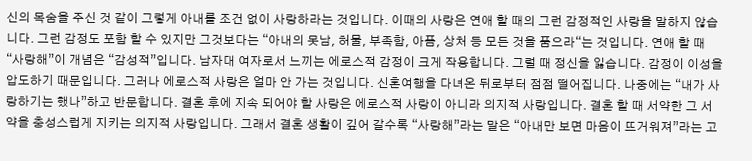신의 목숨을 주신 것 같이 그렇게 아내를 조건 없이 사랑하라는 것입니다. 이때의 사랑은 연애 할 때의 그런 감정적인 사랑을 말하지 않습니다. 그런 감정도 포함 할 수 있지만 그것보다는 “아내의 못남, 허물, 부족함, 아픔, 상처 등 모든 것을 품으라“는 것입니다. 연애 할 때 “사랑해”이 개념은 “감성적”입니다. 남자대 여자로서 느끼는 에로스적 감정이 크게 작용합니다. 그럴 때 정신을 잃습니다. 감정이 이성을 압도하기 때문입니다. 그러나 에로스적 사랑은 얼마 안 가는 것입니다. 신혼여행을 다녀온 뒤로부터 점점 떨어집니다. 나중에는 “내가 사랑하기는 했나”하고 반문합니다. 결혼 후에 지속 되어야 할 사랑은 에로스적 사랑이 아니라 의지적 사랑입니다. 결혼 할 때 서약한 그 서약을 충성스럽게 지키는 의지적 사랑입니다. 그래서 결혼 생활이 깊어 갈수록 “사랑해”라는 말은 “아내만 보면 마음이 뜨거워져”라는 고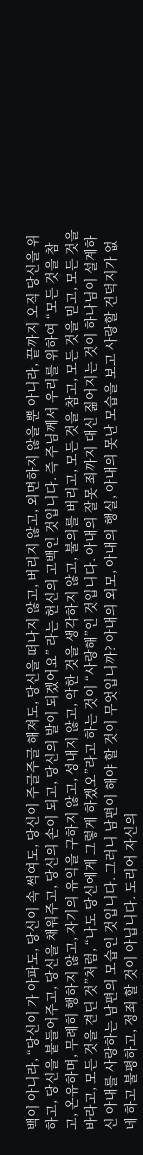백이 아니라, “당신이 가 아파도, 당신이 속 썩여도, 당신이 주글주글 해져도, 당신을 떠나지 않고, 버리지 않고, 외면하지 않을 뿐 아니라, 끝까지 오직 당신을 위하고, 당신을 붙들어주고, 당신을 채워주고, 당신의 손이 되고, 당신의 발이 되겠어요” 라는 헌신의 고백인 것입니다. 즉 주님께서 우리를 위하여 “모든 것을 참고, 온유하며, 무례히 행하지 않고, 자기의 유익을 구하지 않고, 성내지 않고, 악한 것을 생각하지 않고, 불의를 버리고, 모든 것을 참고, 모든 것을 믿고, 모든 것을 바라고, 모든 것을 견딘 것”처럼, “나도 당신에게 그렇게 하겠오”라고 하는 것이 “사랑해”인 것입니다. 아내의 잘못 죄까지 대신 짊어지는 것이 하나님이 설계하신 아내를 사랑하는 남편의 모습인 것입니다. 그러니 남편이 해야 할 것이 무엇입니까? 아내의 외모, 아내의 행실, 아내의 못난 모습을 보고 사랑할 건덕지가 없네 하고 불평하고, 정죄 할 것이 아닙니다. 도리어 자신의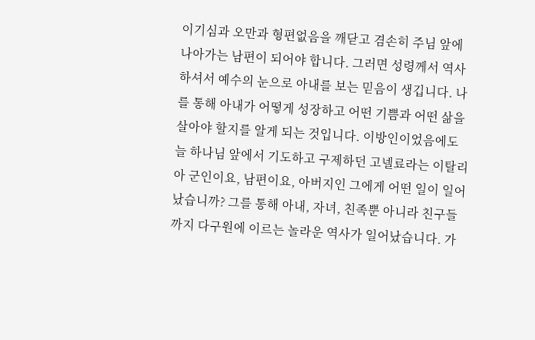이기심과 오만과 형편없음을 깨닫고 겸손히 주님 앞에 나아가는 남편이 되어야 합니다. 그러면 성령께서 역사 하셔서 예수의 눈으로 아내를 보는 믿음이 생깁니다. 나를 통해 아내가 어떻게 성장하고 어떤 기쁨과 어떤 삶을 살아야 할지를 알게 되는 것입니다. 이방인이었음에도 늘 하나님 앞에서 기도하고 구제하던 고넬료라는 이탈리아 군인이요, 남편이요, 아버지인 그에게 어떤 일이 일어났습니까? 그를 통해 아내, 자녀, 친족뿐 아니라 친구들까지 다구원에 이르는 놀라운 역사가 일어났습니다. 가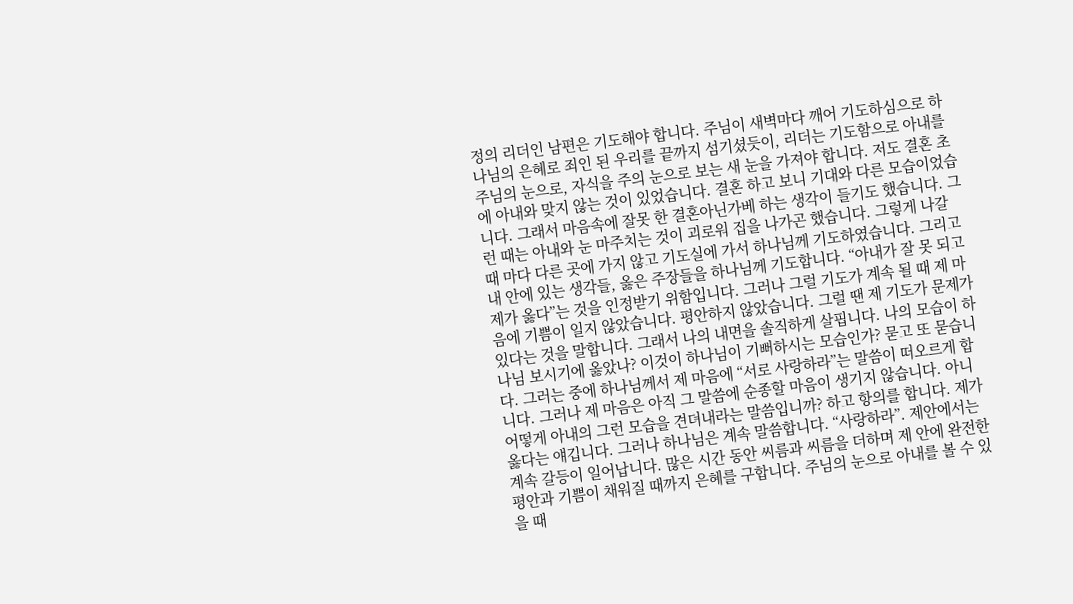정의 리더인 남편은 기도해야 합니다. 주님이 새벽마다 깨어 기도하심으로 하나님의 은혜로 죄인 된 우리를 끝까지 섬기셨듯이, 리더는 기도함으로 아내를 주님의 눈으로, 자식을 주의 눈으로 보는 새 눈을 가져야 합니다. 저도 결혼 초에 아내와 맞지 않는 것이 있었습니다. 결혼 하고 보니 기대와 다른 모습이었습니다. 그래서 마음속에 잘못 한 결혼아닌가베 하는 생각이 들기도 했습니다. 그런 때는 아내와 눈 마주치는 것이 괴로워 집을 나가곤 했습니다. 그렇게 나갈 때 마다 다른 곳에 가지 않고 기도실에 가서 하나님께 기도하였습니다. 그리고 내 안에 있는 생각들, 옳은 주장들을 하나님께 기도합니다. “아내가 잘 못 되고 제가 옳다”는 것을 인정받기 위함입니다. 그러나 그럴 기도가 계속 될 때 제 마음에 기쁨이 일지 않았습니다. 평안하지 않았습니다. 그럴 땐 제 기도가 문제가 있다는 것을 말합니다. 그래서 나의 내면을 솔직하게 살핍니다. 나의 모습이 하나님 보시기에 옳았나? 이것이 하나님이 기뻐하시는 모습인가? 묻고 또 묻습니다. 그러는 중에 하나님께서 제 마음에 “서로 사랑하라”는 말씀이 떠오르게 합니다. 그러나 제 마음은 아직 그 말씀에 순종할 마음이 생기지 않습니다. 아니 어떻게 아내의 그런 모습을 견뎌내라는 말씀입니까? 하고 항의를 합니다. 제가 옳다는 얘깁니다. 그러나 하나님은 계속 말씀합니다. “사랑하라”. 제안에서는 계속 갈등이 일어납니다. 많은 시간 동안 씨름과 씨름을 더하며 제 안에 완전한 평안과 기쁨이 채워질 때까지 은혜를 구합니다. 주님의 눈으로 아내를 볼 수 있을 때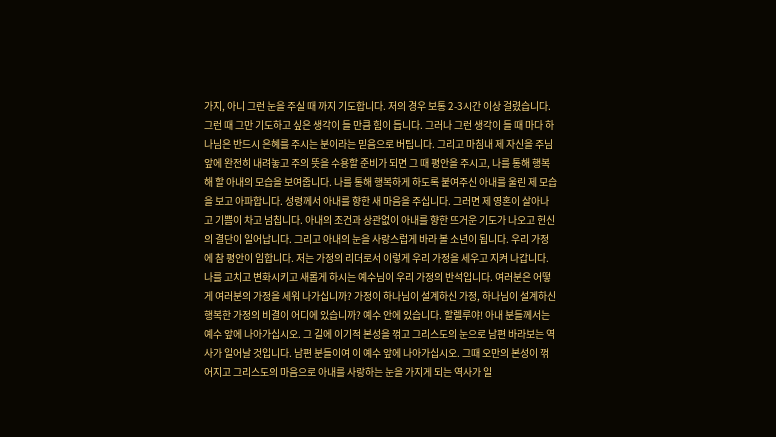가지, 아니 그런 눈을 주실 때 까지 기도합니다. 저의 경우 보통 2-3시간 이상 걸렸습니다. 그런 때 그만 기도하고 싶은 생각이 들 만큼 힘이 듭니다. 그러나 그런 생각이 들 때 마다 하나님은 반드시 은혜를 주시는 분이라는 믿음으로 버팁니다. 그리고 마침내 제 자신을 주님 앞에 완전히 내려놓고 주의 뜻을 수용할 준비가 되면 그 때 평안을 주시고, 나를 통해 행복해 할 아내의 모습을 보여줍니다. 나를 통해 행복하게 하도록 붙여주신 아내를 울린 제 모습을 보고 아파합니다. 성령께서 아내를 향한 새 마음을 주십니다. 그러면 제 영혼이 살아나고 기쁨이 차고 넘칩니다. 아내의 조건과 상관없이 아내를 향한 뜨거운 기도가 나오고 헌신의 결단이 일어납니다. 그리고 아내의 눈을 사랑스럽게 바라 볼 소년이 됩니다. 우리 가정에 참 평안이 임합니다. 저는 가정의 리더로서 이렇게 우리 가정을 세우고 지켜 나갑니다. 나를 고치고 변화시키고 새롭게 하시는 예수님이 우리 가정의 반석입니다. 여러분은 어떻게 여러분의 가정을 세워 나가십니까? 가정이 하나님이 설계하신 가정, 하나님이 설계하신 행복한 가정의 비결이 어디에 있습니까? 예수 안에 있습니다. 할렐루야! 아내 분들께서는 예수 앞에 나아가십시오. 그 길에 이기적 본성을 꺾고 그리스도의 눈으로 남편 바라보는 역사가 일어날 것입니다. 남편 분들이여 이 예수 앞에 나아가십시오. 그때 오만의 본성이 꺾어지고 그리스도의 마음으로 아내를 사랑하는 눈을 가지게 되는 역사가 일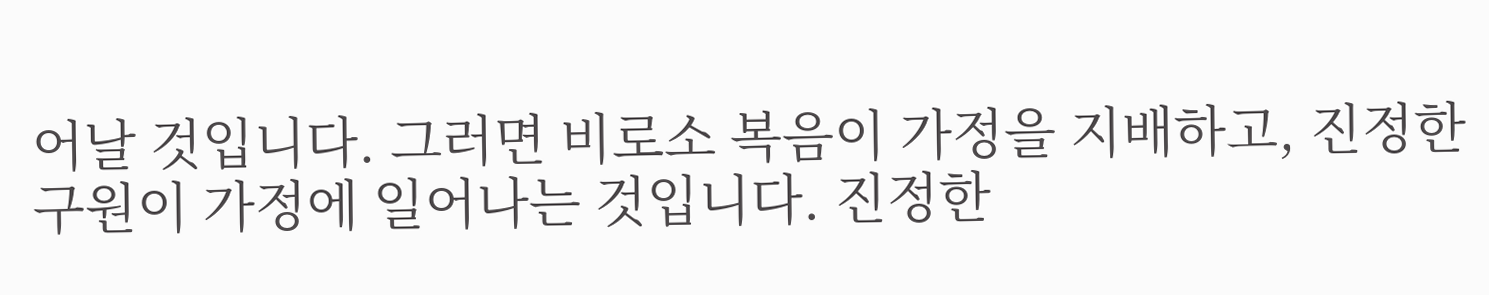어날 것입니다. 그러면 비로소 복음이 가정을 지배하고, 진정한 구원이 가정에 일어나는 것입니다. 진정한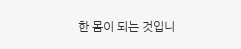한 몸이 되는 것입니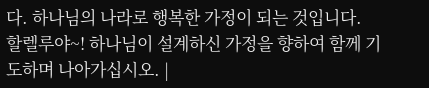다. 하나님의 나라로 행복한 가정이 되는 것입니다. 할렐루야~! 하나님이 설계하신 가정을 향하여 함께 기도하며 나아가십시오. |